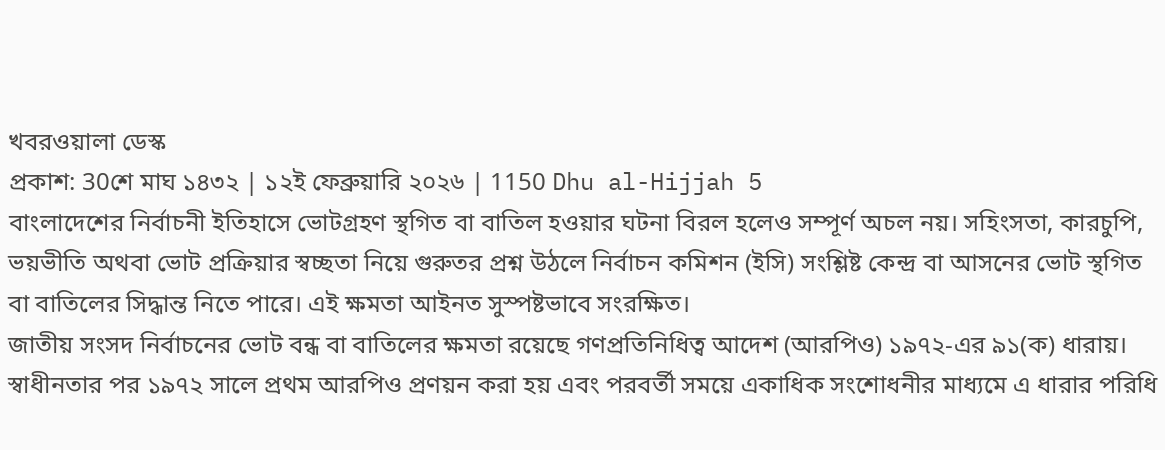খবরওয়ালা ডেস্ক
প্রকাশ: 30শে মাঘ ১৪৩২ | ১২ই ফেব্রুয়ারি ২০২৬ | 1150 Dhu al-Hijjah 5
বাংলাদেশের নির্বাচনী ইতিহাসে ভোটগ্রহণ স্থগিত বা বাতিল হওয়ার ঘটনা বিরল হলেও সম্পূর্ণ অচল নয়। সহিংসতা, কারচুপি, ভয়ভীতি অথবা ভোট প্রক্রিয়ার স্বচ্ছতা নিয়ে গুরুতর প্রশ্ন উঠলে নির্বাচন কমিশন (ইসি) সংশ্লিষ্ট কেন্দ্র বা আসনের ভোট স্থগিত বা বাতিলের সিদ্ধান্ত নিতে পারে। এই ক্ষমতা আইনত সুস্পষ্টভাবে সংরক্ষিত।
জাতীয় সংসদ নির্বাচনের ভোট বন্ধ বা বাতিলের ক্ষমতা রয়েছে গণপ্রতিনিধিত্ব আদেশ (আরপিও) ১৯৭২-এর ৯১(ক) ধারায়। স্বাধীনতার পর ১৯৭২ সালে প্রথম আরপিও প্রণয়ন করা হয় এবং পরবর্তী সময়ে একাধিক সংশোধনীর মাধ্যমে এ ধারার পরিধি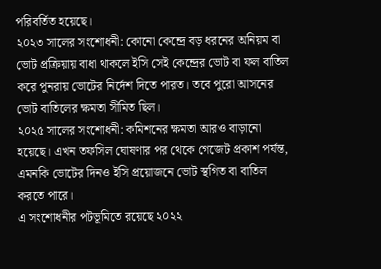পরিবর্তিত হয়েছে।
২০২৩ সালের সংশোধনী: কোনো কেন্দ্রে বড় ধরনের অনিয়ম বা ভোট প্রক্রিয়ায় বাধা থাকলে ইসি সেই কেন্দ্রের ভোট বা ফল বাতিল করে পুনরায় ভোটের নির্দেশ দিতে পারত। তবে পুরো আসনের ভোট বাতিলের ক্ষমতা সীমিত ছিল।
২০২৫ সালের সংশোধনী: কমিশনের ক্ষমতা আরও বাড়ানো হয়েছে। এখন তফসিল ঘোষণার পর থেকে গেজেট প্রকাশ পর্যন্ত, এমনকি ভোটের দিনও ইসি প্রয়োজনে ভোট স্থগিত বা বাতিল করতে পারে।
এ সংশোধনীর পটভূমিতে রয়েছে ২০২২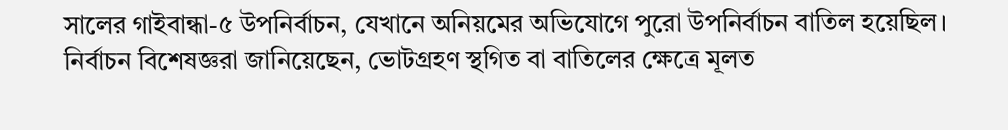সালের গাইবান্ধা-৫ উপনির্বাচন, যেখানে অনিয়মের অভিযোগে পুরো উপনির্বাচন বাতিল হয়েছিল।
নির্বাচন বিশেষজ্ঞরা জানিয়েছেন, ভোটগ্রহণ স্থগিত বা বাতিলের ক্ষেত্রে মূলত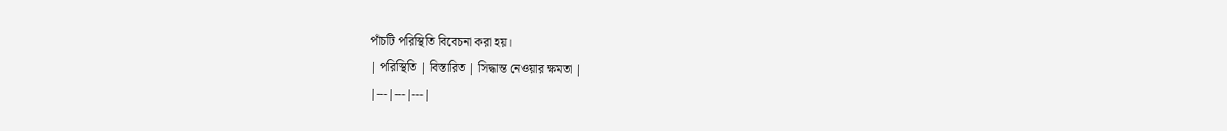পাঁচটি পরিস্থিতি বিবেচনা করা হয়।
| পরিস্থিতি | বিস্তারিত | সিদ্ধান্ত নেওয়ার ক্ষমতা |
|---|---|---|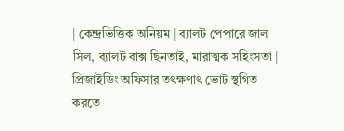| কেন্দ্রভিত্তিক অনিয়ম | ব্যালট পেপারে জাল সিল, ব্যালট বাক্স ছিনতাই, মারাত্মক সহিংসতা | প্রিজাইডিং অফিসার তৎক্ষণাৎ ভোট স্থগিত করতে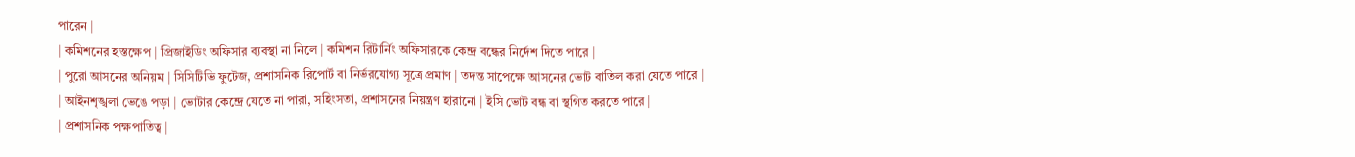পারেন |
| কমিশনের হস্তক্ষেপ | প্রিজাইডিং অফিসার ব্যবস্থা না নিলে | কমিশন রিটার্নিং অফিসারকে কেন্দ্র বন্ধের নির্দেশ দিতে পারে |
| পুরো আসনের অনিয়ম | সিসিটিভি ফুটেজ, প্রশাসনিক রিপোর্ট বা নির্ভরযোগ্য সূত্রে প্রমাণ | তদন্ত সাপেক্ষে আসনের ভোট বাতিল করা যেতে পারে |
| আইনশৃঙ্খলা ভেঙে পড়া | ভোটার কেন্দ্রে যেতে না পারা, সহিংসতা, প্রশাসনের নিয়ন্ত্রণ হারানো | ইসি ভোট বন্ধ বা স্থগিত করতে পারে |
| প্রশাসনিক পক্ষপাতিত্ব |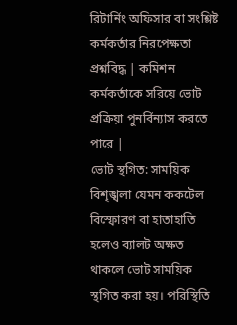রিটার্নিং অফিসার বা সংশ্লিষ্ট কর্মকর্তার নিরপেক্ষতা প্রশ্নবিদ্ধ | কমিশন কর্মকর্তাকে সরিয়ে ভোট প্রক্রিয়া পুনর্বিন্যাস করতে পারে |
ভোট স্থগিত: সাময়িক বিশৃঙ্খলা যেমন ককটেল বিস্ফোরণ বা হাতাহাতি হলেও ব্যালট অক্ষত থাকলে ভোট সাময়িক স্থগিত করা হয়। পরিস্থিতি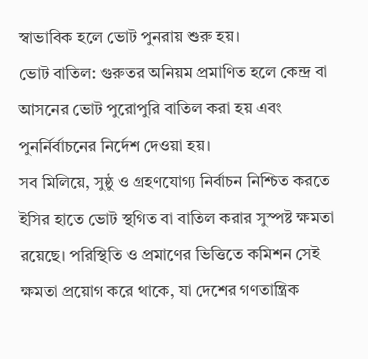স্বাভাবিক হলে ভোট পুনরায় শুরু হয়।
ভোট বাতিল: গুরুতর অনিয়ম প্রমাণিত হলে কেন্দ্র বা আসনের ভোট পুরোপুরি বাতিল করা হয় এবং পুনর্নির্বাচনের নির্দেশ দেওয়া হয়।
সব মিলিয়ে, সুষ্ঠু ও গ্রহণযোগ্য নির্বাচন নিশ্চিত করতে ইসির হাতে ভোট স্থগিত বা বাতিল করার সুস্পষ্ট ক্ষমতা রয়েছে। পরিস্থিতি ও প্রমাণের ভিত্তিতে কমিশন সেই ক্ষমতা প্রয়োগ করে থাকে, যা দেশের গণতান্ত্রিক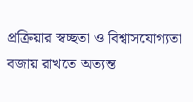প্রক্রিয়ার স্বচ্ছতা ও বিশ্বাসযোগ্যতা বজায় রাখতে অত্যন্ত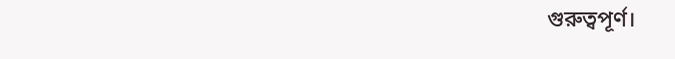গুরুত্বপূর্ণ।